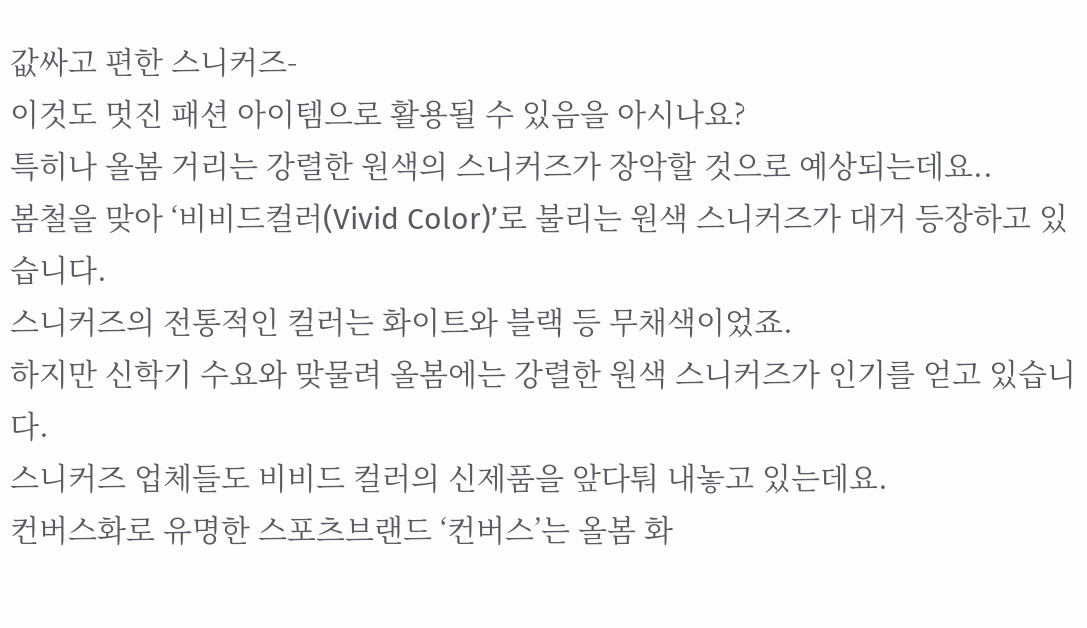값싸고 편한 스니커즈-
이것도 멋진 패션 아이템으로 활용될 수 있음을 아시나요?
특히나 올봄 거리는 강렬한 원색의 스니커즈가 장악할 것으로 예상되는데요..
봄철을 맞아 ‘비비드컬러(Vivid Color)’로 불리는 원색 스니커즈가 대거 등장하고 있습니다.
스니커즈의 전통적인 컬러는 화이트와 블랙 등 무채색이었죠.
하지만 신학기 수요와 맞물려 올봄에는 강렬한 원색 스니커즈가 인기를 얻고 있습니다.
스니커즈 업체들도 비비드 컬러의 신제품을 앞다퉈 내놓고 있는데요.
컨버스화로 유명한 스포츠브랜드 ‘컨버스’는 올봄 화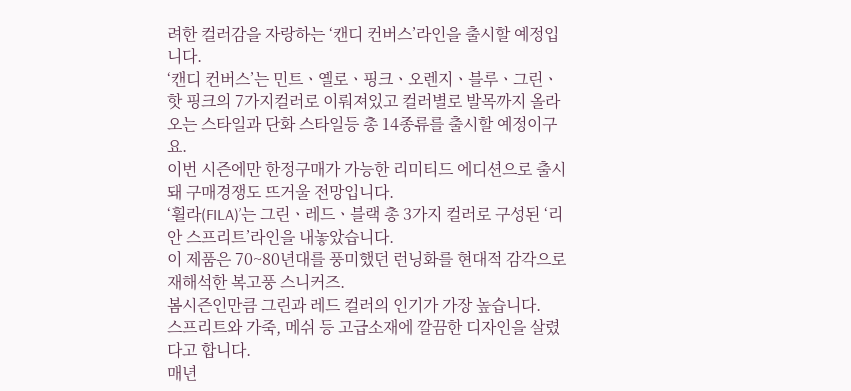려한 컬러감을 자랑하는 ‘캔디 컨버스’라인을 출시할 예정입니다.
‘캔디 컨버스’는 민트ㆍ옐로ㆍ핑크ㆍ오렌지ㆍ블루ㆍ그린ㆍ핫 핑크의 7가지컬러로 이뤄져있고 컬러별로 발목까지 올라오는 스타일과 단화 스타일등 총 14종류를 출시할 예정이구요.
이번 시즌에만 한정구매가 가능한 리미티드 에디션으로 출시돼 구매경쟁도 뜨거울 전망입니다.
‘휠라(FILA)’는 그린ㆍ레드ㆍ블랙 총 3가지 컬러로 구성된 ‘리안 스프리트’라인을 내놓았습니다.
이 제품은 70~80년대를 풍미했던 런닝화를 현대적 감각으로 재해석한 복고풍 스니커즈.
봄시즌인만큼 그린과 레드 컬러의 인기가 가장 높습니다.
스프리트와 가죽, 메쉬 등 고급소재에 깔끔한 디자인을 살렸다고 합니다.
매년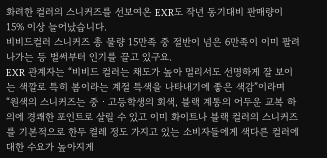화려한 컬러의 스니커즈를 선보여온 EXR도 작년 동기대비 판매량이 15% 이상 늘어났습니다.
비비드컬러 스니커즈 총 물량 15만족 중 절반이 넘은 6만족이 이미 팔려나가는 등 벌써부터 인기를 끌고 있구요.
EXR 관계자는 “비비드 컬러는 채도가 높아 멀리서도 선명하게 잘 보이는 색깔로 특히 봄이라는 계절 특색을 나타내기에 좋은 색감”이라며 “원색의 스니커즈는 중ㆍ고등학생의 회색, 블랙 계통의 어두운 교복 하의에 경쾌한 포인트로 살릴 수 있고 이미 화이트나 블랙 컬러의 스니커즈를 기본적으로 한두 켤레 정도 가지고 있는 소비자들에게 색다른 컬러에 대한 수요가 높아지게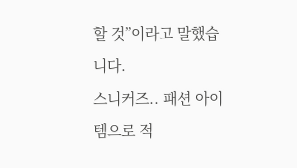할 것”이라고 말했습니다.
스니커즈.. 패션 아이템으로 적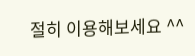절히 이용해보세요 ^^